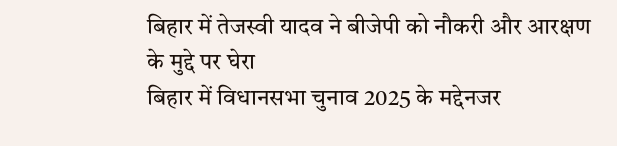बिहार में तेजस्वी यादव ने बीजेपी को नौकरी और आरक्षण के मुद्दे पर घेरा
बिहार में विधानसभा चुनाव 2025 के मद्देनजर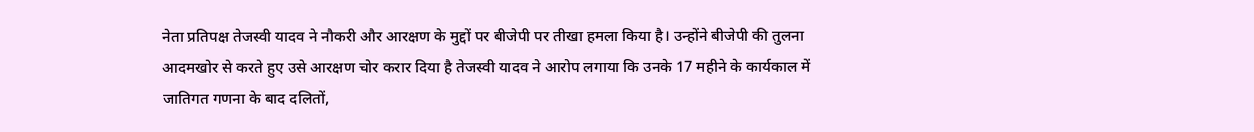नेता प्रतिपक्ष तेजस्वी यादव ने नौकरी और आरक्षण के मुद्दों पर बीजेपी पर तीखा हमला किया है। उन्होंने बीजेपी की तुलना आदमखोर से करते हुए उसे आरक्षण चोर करार दिया है तेजस्वी यादव ने आरोप लगाया कि उनके 17 महीने के कार्यकाल में जातिगत गणना के बाद दलितों,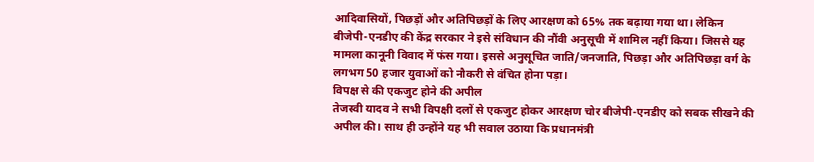आदिवासियों, पिछड़ों और अतिपिछड़ों के लिए आरक्षण को 65% तक बढ़ाया गया था। लेकिन बीजेपी-एनडीए की केंद्र सरकार ने इसे संविधान की नौंवी अनुसूची में शामिल नहीं किया। जिससे यह मामला कानूनी विवाद में फंस गया। इससे अनुसूचित जाति/जनजाति, पिछड़ा और अतिपिछड़ा वर्ग के लगभग 50 हजार युवाओं को नौकरी से वंचित होना पड़ा।
विपक्ष से की एकजुट होने की अपील
तेजस्वी यादव ने सभी विपक्षी दलों से एकजुट होकर आरक्षण चोर बीजेपी-एनडीए को सबक सीखने की अपील की। साथ ही उन्होंने यह भी सवाल उठाया कि प्रधानमंत्री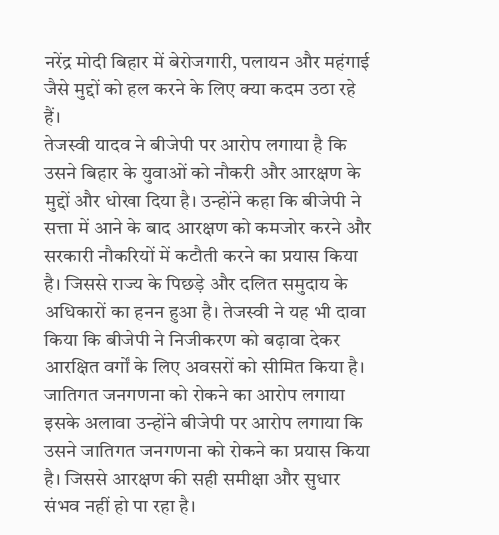नरेंद्र मोदी बिहार में बेरोजगारी, पलायन और महंगाई जैसे मुद्दों को हल करने के लिए क्या कदम उठा रहे हैं।
तेजस्वी यादव ने बीजेपी पर आरोप लगाया है कि उसने बिहार के युवाओं को नौकरी और आरक्षण के मुद्दों और धोखा दिया है। उन्होंने कहा कि बीजेपी ने सत्ता में आने के बाद आरक्षण को कमजोर करने और सरकारी नौकरियों में कटौती करने का प्रयास किया है। जिससे राज्य के पिछड़े और दलित समुदाय के अधिकारों का हनन हुआ है। तेजस्वी ने यह भी दावा किया कि बीजेपी ने निजीकरण को बढ़ावा देकर आरक्षित वर्गों के लिए अवसरों को सीमित किया है।
जातिगत जनगणना को रोकने का आरोप लगाया
इसके अलावा उन्होंने बीजेपी पर आरोप लगाया कि उसने जातिगत जनगणना को रोकने का प्रयास किया है। जिससे आरक्षण की सही समीक्षा और सुधार संभव नहीं हो पा रहा है।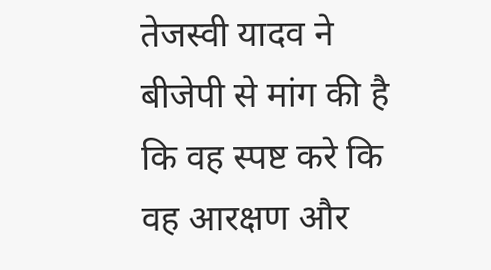तेजस्वी यादव ने बीजेपी से मांग की है कि वह स्पष्ट करे कि वह आरक्षण और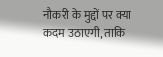नौकरी के मुद्दों पर क्या कदम उठाएगी, ताकि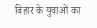बिहार के युवाओं का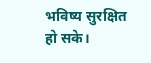भविष्य सुरक्षित हो सके।